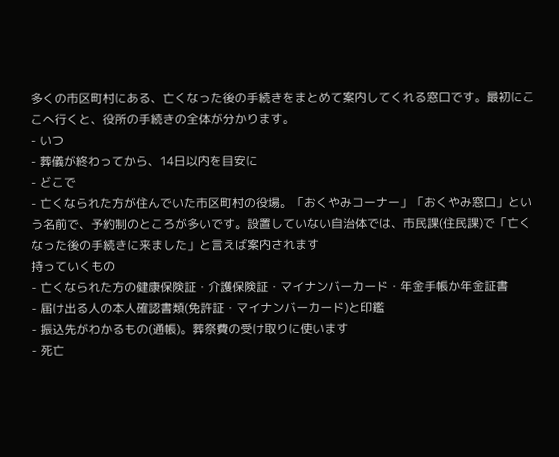多くの市区町村にある、亡くなった後の手続きをまとめて案内してくれる窓口です。最初にここへ行くと、役所の手続きの全体が分かります。
- いつ
- 葬儀が終わってから、14日以内を目安に
- どこで
- 亡くなられた方が住んでいた市区町村の役場。「おくやみコーナー」「おくやみ窓口」という名前で、予約制のところが多いです。設置していない自治体では、市民課(住民課)で「亡くなった後の手続きに来ました」と言えば案内されます
持っていくもの
- 亡くなられた方の健康保険証・介護保険証・マイナンバーカード・年金手帳か年金証書
- 届け出る人の本人確認書類(免許証・マイナンバーカード)と印鑑
- 振込先がわかるもの(通帳)。葬祭費の受け取りに使います
- 死亡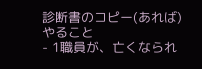診断書のコピー(あれば)
やること
- 1職員が、亡くなられ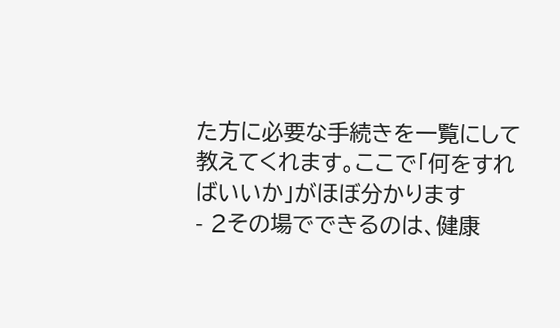た方に必要な手続きを一覧にして教えてくれます。ここで「何をすればいいか」がほぼ分かります
- 2その場でできるのは、健康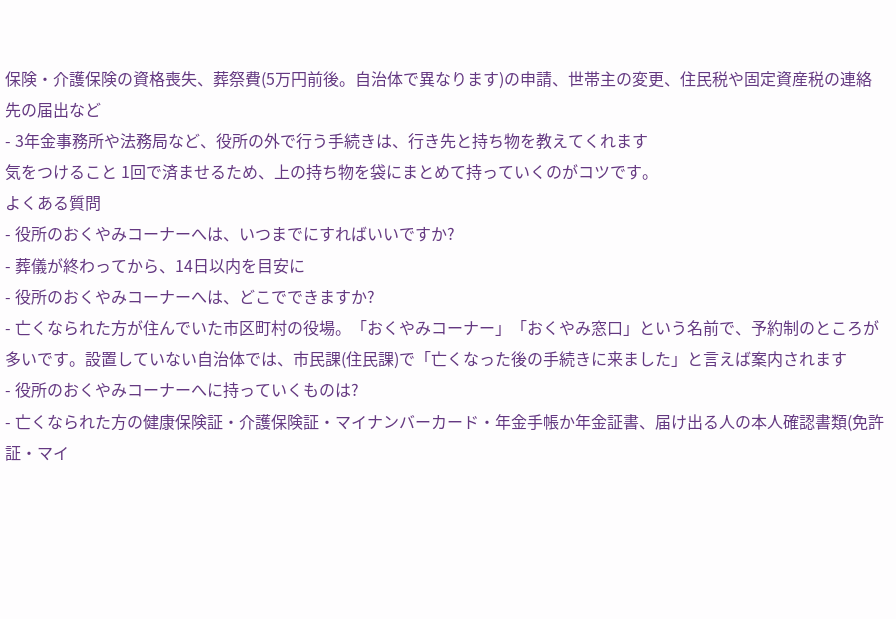保険・介護保険の資格喪失、葬祭費(5万円前後。自治体で異なります)の申請、世帯主の変更、住民税や固定資産税の連絡先の届出など
- 3年金事務所や法務局など、役所の外で行う手続きは、行き先と持ち物を教えてくれます
気をつけること 1回で済ませるため、上の持ち物を袋にまとめて持っていくのがコツです。
よくある質問
- 役所のおくやみコーナーへは、いつまでにすればいいですか?
- 葬儀が終わってから、14日以内を目安に
- 役所のおくやみコーナーへは、どこでできますか?
- 亡くなられた方が住んでいた市区町村の役場。「おくやみコーナー」「おくやみ窓口」という名前で、予約制のところが多いです。設置していない自治体では、市民課(住民課)で「亡くなった後の手続きに来ました」と言えば案内されます
- 役所のおくやみコーナーへに持っていくものは?
- 亡くなられた方の健康保険証・介護保険証・マイナンバーカード・年金手帳か年金証書、届け出る人の本人確認書類(免許証・マイ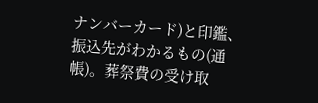ナンバーカード)と印鑑、振込先がわかるもの(通帳)。葬祭費の受け取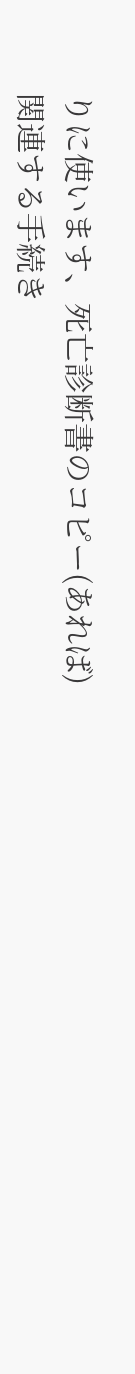りに使います、死亡診断書のコピー(あれば)
関連する手続き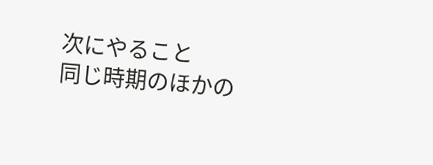次にやること
同じ時期のほかの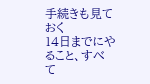手続きも見ておく
14日までにやること、すべて